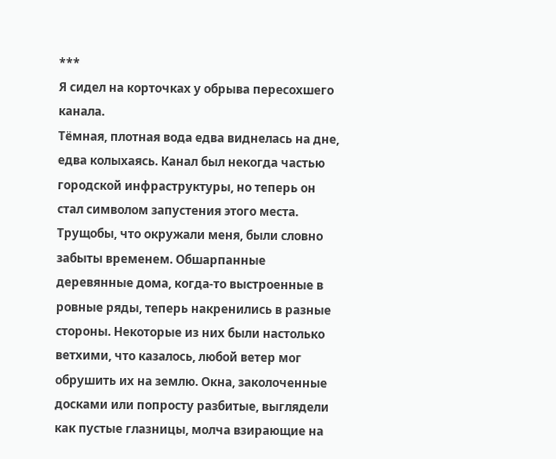***
Я сидел на корточках у обрыва пересохшего канала.
Тёмная, плотная вода едва виднелась на дне, едва колыхаясь. Канал был некогда частью городской инфраструктуры, но теперь он стал символом запустения этого места. Трущобы, что окружали меня, были словно забыты временем. Обшарпанные деревянные дома, когда-то выстроенные в ровные ряды, теперь накренились в разные стороны. Некоторые из них были настолько ветхими, что казалось, любой ветер мог обрушить их на землю. Окна, заколоченные досками или попросту разбитые, выглядели как пустые глазницы, молча взирающие на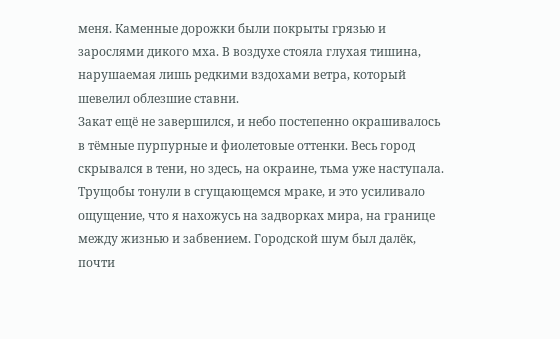меня. Каменные дорожки были покрыты грязью и зарослями дикого мха. В воздухе стояла глухая тишина, нарушаемая лишь редкими вздохами ветра, который шевелил облезшие ставни.
Закат ещё не завершился, и небо постепенно окрашивалось в тёмные пурпурные и фиолетовые оттенки. Весь город скрывался в тени, но здесь, на окраине, тьма уже наступала. Трущобы тонули в сгущающемся мраке, и это усиливало ощущение, что я нахожусь на задворках мира, на границе между жизнью и забвением. Городской шум был далёк, почти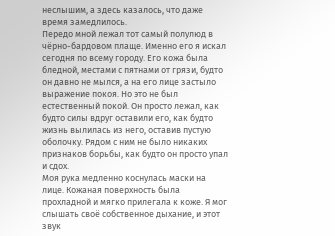неслышим, а здесь казалось, что даже время замедлилось.
Передо мной лежал тот самый полулюд в чёрно-бардовом плаще. Именно его я искал сегодня по всему городу. Его кожа была бледной, местами с пятнами от грязи, будто он давно не мылся, а на его лице застыло выражение покоя. Но это не был естественный покой. Он просто лежал, как будто силы вдруг оставили его, как будто жизнь вылилась из него, оставив пустую оболочку. Рядом с ним не было никаких признаков борьбы, как будто он просто упал и сдох.
Моя рука медленно коснулась маски на лице. Кожаная поверхность была прохладной и мягко прилегала к коже. Я мог слышать своё собственное дыхание, и этот звук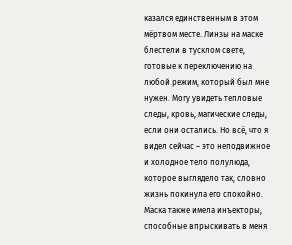казался единственным в этом мёртвом месте. Линзы на маске блестели в тусклом свете, готовые к переключению на любой режим, который был мне нужен. Могу увидеть тепловые следы, кровь, магические следы, если они остались. Но всё, что я видел сейчас – это неподвижное и холодное тело полулюда, которое выглядело так, словно жизнь покинула его спокойно. Маска также имела инъекторы, способные впрыскивать в меня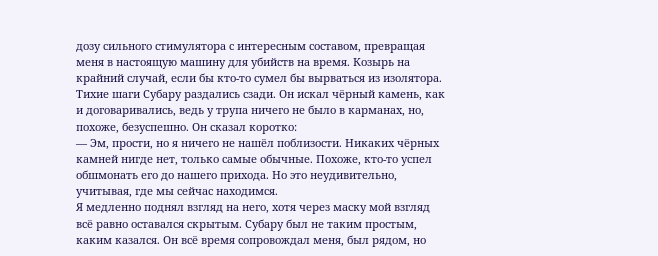дозу сильного стимулятора с интересным составом, превращая меня в настоящую машину для убийств на время. Козырь на крайний случай, если бы кто-то сумел бы вырваться из изолятора.
Тихие шаги Субару раздались сзади. Он искал чёрный камень, как и договаривались, ведь у трупа ничего не было в карманах, но, похоже, безуспешно. Он сказал коротко:
— Эм, прости, но я ничего не нашёл поблизости. Никаких чёрных камней нигде нет, только самые обычные. Похоже, кто-то успел обшмонать его до нашего прихода. Но это неудивительно, учитывая, где мы сейчас находимся.
Я медленно поднял взгляд на него, хотя через маску мой взгляд всё равно оставался скрытым. Субару был не таким простым, каким казался. Он всё время сопровождал меня, был рядом, но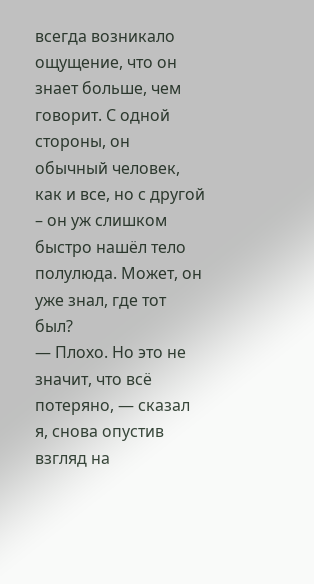всегда возникало ощущение, что он знает больше, чем говорит. С одной стороны, он обычный человек, как и все, но с другой – он уж слишком быстро нашёл тело полулюда. Может, он уже знал, где тот был?
— Плохо. Но это не значит, что всё потеряно, — сказал я, снова опустив взгляд на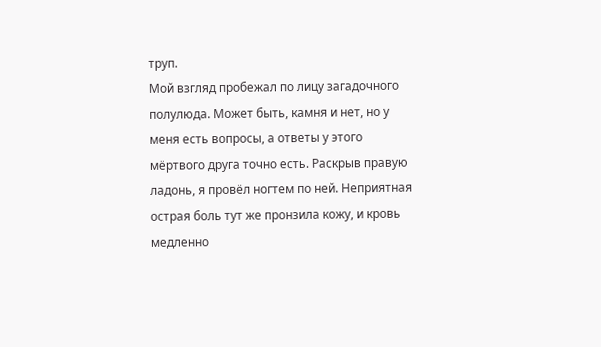труп.
Мой взгляд пробежал по лицу загадочного полулюда. Может быть, камня и нет, но у меня есть вопросы, а ответы у этого мёртвого друга точно есть. Раскрыв правую ладонь, я провёл ногтем по ней. Неприятная острая боль тут же пронзила кожу, и кровь медленно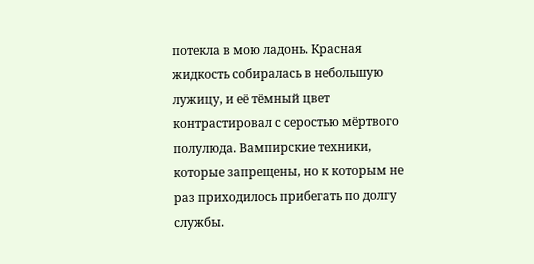потекла в мою ладонь. Красная жидкость собиралась в небольшую лужицу, и её тёмный цвет контрастировал с серостью мёртвого полулюда. Вампирские техники, которые запрещены, но к которым не раз приходилось прибегать по долгу службы.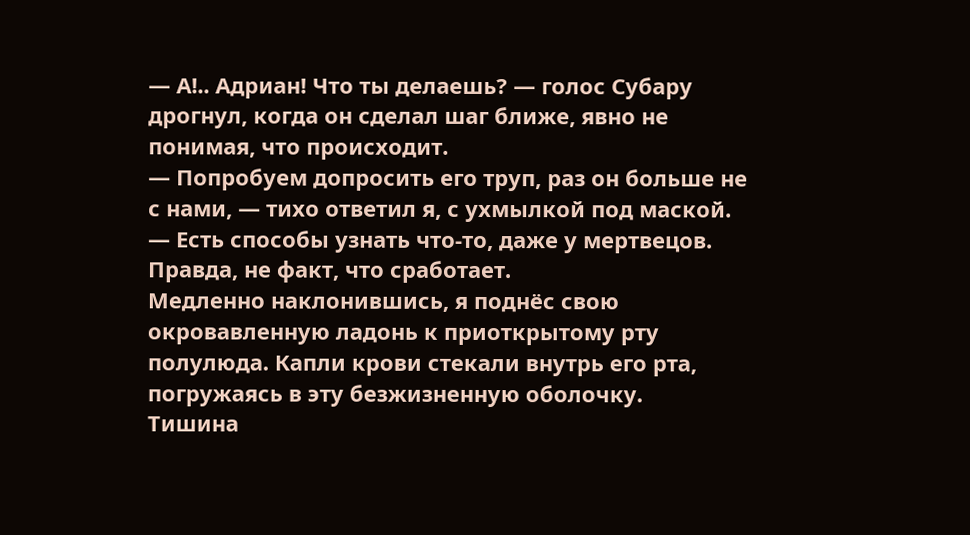— А!.. Адриан! Что ты делаешь? — голос Субару дрогнул, когда он сделал шаг ближе, явно не понимая, что происходит.
— Попробуем допросить его труп, раз он больше не с нами, — тихо ответил я, с ухмылкой под маской. — Есть способы узнать что-то, даже у мертвецов. Правда, не факт, что сработает.
Медленно наклонившись, я поднёс свою окровавленную ладонь к приоткрытому рту полулюда. Капли крови стекали внутрь его рта, погружаясь в эту безжизненную оболочку.
Тишина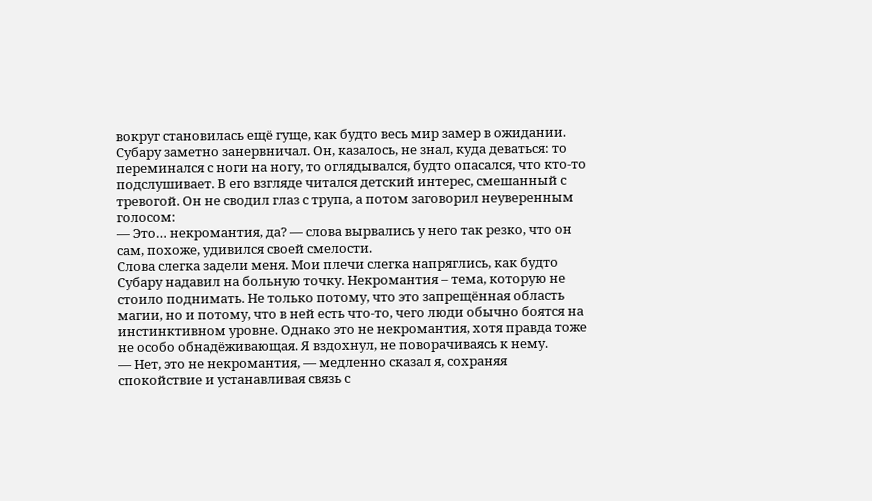вокруг становилась ещё гуще, как будто весь мир замер в ожидании.
Субару заметно занервничал. Он, казалось, не знал, куда деваться: то переминался с ноги на ногу, то оглядывался, будто опасался, что кто-то подслушивает. В его взгляде читался детский интерес, смешанный с тревогой. Он не сводил глаз с трупа, а потом заговорил неуверенным голосом:
— Это… некромантия, да? — слова вырвались у него так резко, что он сам, похоже, удивился своей смелости.
Слова слегка задели меня. Мои плечи слегка напряглись, как будто Субару надавил на больную точку. Некромантия – тема, которую не стоило поднимать. Не только потому, что это запрещённая область магии, но и потому, что в ней есть что-то, чего люди обычно боятся на инстинктивном уровне. Однако это не некромантия, хотя правда тоже не особо обнадёживающая. Я вздохнул, не поворачиваясь к нему.
— Нет, это не некромантия, — медленно сказал я, сохраняя спокойствие и устанавливая связь с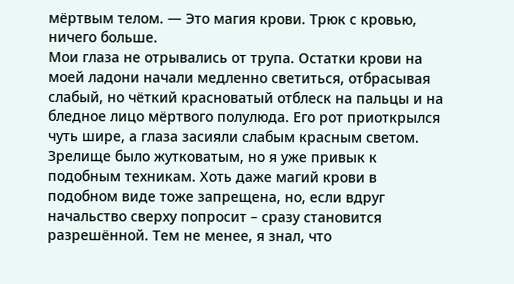мёртвым телом. — Это магия крови. Трюк с кровью, ничего больше.
Мои глаза не отрывались от трупа. Остатки крови на моей ладони начали медленно светиться, отбрасывая слабый, но чёткий красноватый отблеск на пальцы и на бледное лицо мёртвого полулюда. Его рот приоткрылся чуть шире, а глаза засияли слабым красным светом. Зрелище было жутковатым, но я уже привык к подобным техникам. Хоть даже магий крови в подобном виде тоже запрещена, но, если вдруг начальство сверху попросит – сразу становится разрешённой. Тем не менее, я знал, что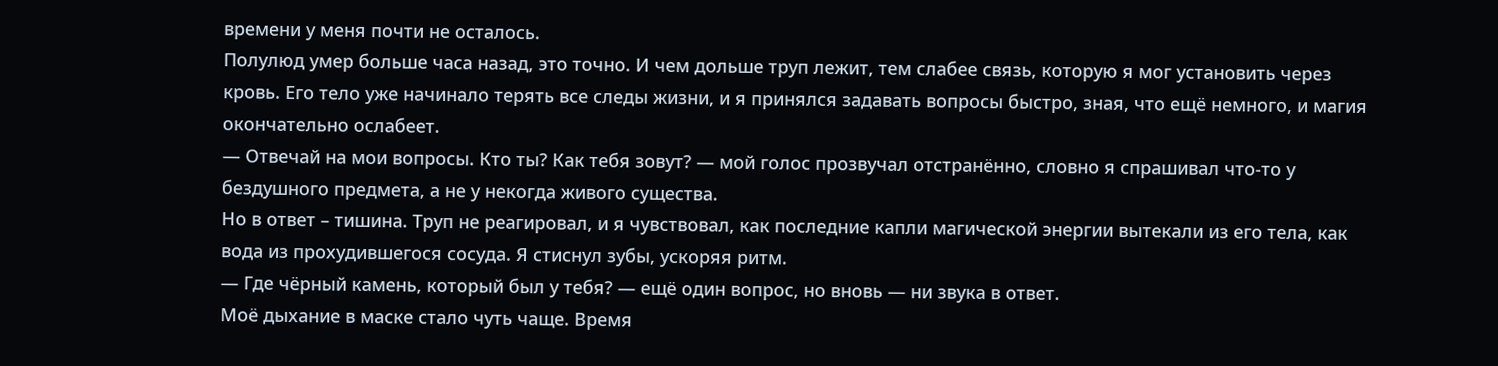времени у меня почти не осталось.
Полулюд умер больше часа назад, это точно. И чем дольше труп лежит, тем слабее связь, которую я мог установить через кровь. Его тело уже начинало терять все следы жизни, и я принялся задавать вопросы быстро, зная, что ещё немного, и магия окончательно ослабеет.
— Отвечай на мои вопросы. Кто ты? Как тебя зовут? — мой голос прозвучал отстранённо, словно я спрашивал что-то у бездушного предмета, а не у некогда живого существа.
Но в ответ – тишина. Труп не реагировал, и я чувствовал, как последние капли магической энергии вытекали из его тела, как вода из прохудившегося сосуда. Я стиснул зубы, ускоряя ритм.
— Где чёрный камень, который был у тебя? — ещё один вопрос, но вновь — ни звука в ответ.
Моё дыхание в маске стало чуть чаще. Время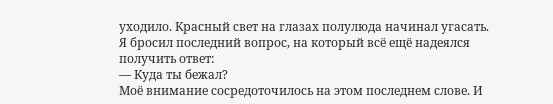уходило. Красный свет на глазах полулюда начинал угасать. Я бросил последний вопрос, на который всё ещё надеялся получить ответ:
— Куда ты бежал?
Моё внимание сосредоточилось на этом последнем слове. И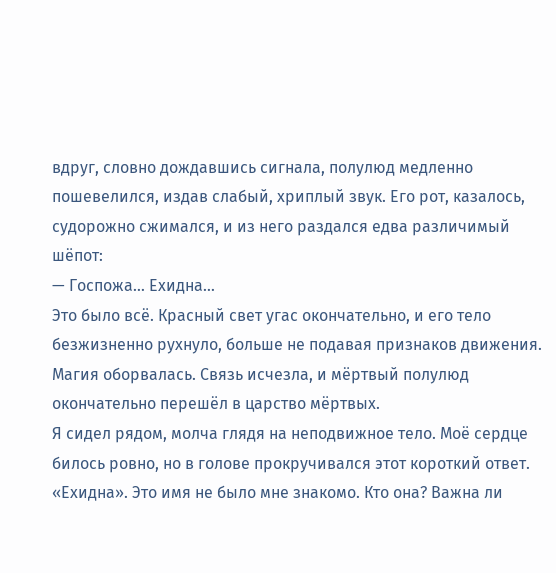вдруг, словно дождавшись сигнала, полулюд медленно пошевелился, издав слабый, хриплый звук. Его рот, казалось, судорожно сжимался, и из него раздался едва различимый шёпот:
— Госпожа… Ехидна…
Это было всё. Красный свет угас окончательно, и его тело безжизненно рухнуло, больше не подавая признаков движения. Магия оборвалась. Связь исчезла, и мёртвый полулюд окончательно перешёл в царство мёртвых.
Я сидел рядом, молча глядя на неподвижное тело. Моё сердце билось ровно, но в голове прокручивался этот короткий ответ. «Ехидна». Это имя не было мне знакомо. Кто она? Важна ли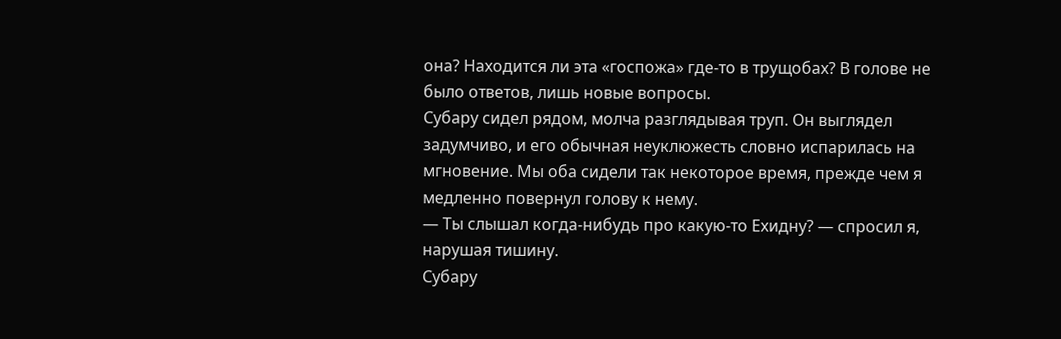она? Находится ли эта «госпожа» где-то в трущобах? В голове не было ответов, лишь новые вопросы.
Субару сидел рядом, молча разглядывая труп. Он выглядел задумчиво, и его обычная неуклюжесть словно испарилась на мгновение. Мы оба сидели так некоторое время, прежде чем я медленно повернул голову к нему.
— Ты слышал когда-нибудь про какую-то Ехидну? — спросил я, нарушая тишину.
Субару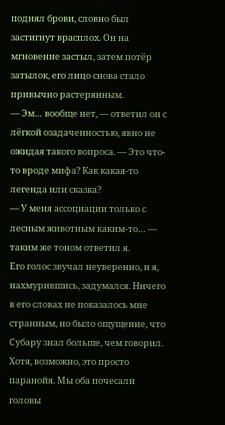поднял брови, словно был застигнут врасплох. Он на мгновение застыл, затем потёр затылок, его лицо снова стало привычно растерянным.
— Эм… вообще нет, — ответил он с лёгкой озадаченностью, явно не ожидая такого вопроса. — Это что-то вроде мифа? Как какая-то легенда или сказка?
— У меня ассоциации только с лесным животным каким-то… — таким же тоном ответил я.
Его голос звучал неуверенно, и я, нахмурившись, задумался. Ничего в его словах не показалось мне странным, но было ощущение, что Субару знал больше, чем говорил. Хотя, возможно, это просто паранойя. Мы оба почесали головы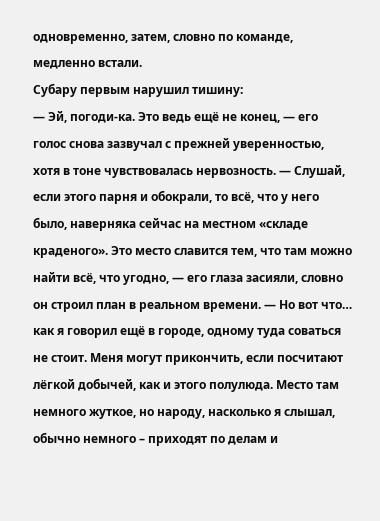одновременно, затем, словно по команде, медленно встали.
Субару первым нарушил тишину:
— Эй, погоди-ка. Это ведь ещё не конец, — его голос снова зазвучал с прежней уверенностью, хотя в тоне чувствовалась нервозность. — Слушай, если этого парня и обокрали, то всё, что у него было, наверняка сейчас на местном «складе краденого». Это место славится тем, что там можно найти всё, что угодно, — его глаза засияли, словно он строил план в реальном времени. — Но вот что… как я говорил ещё в городе, одному туда соваться не стоит. Меня могут прикончить, если посчитают лёгкой добычей, как и этого полулюда. Место там немного жуткое, но народу, насколько я слышал, обычно немного – приходят по делам и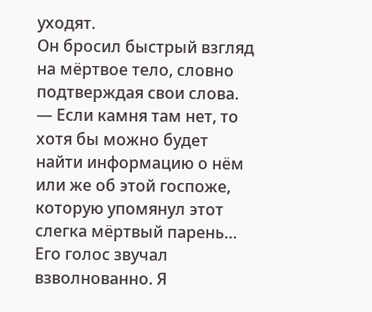уходят.
Он бросил быстрый взгляд на мёртвое тело, словно подтверждая свои слова.
— Если камня там нет, то хотя бы можно будет найти информацию о нём или же об этой госпоже, которую упомянул этот слегка мёртвый парень…
Его голос звучал взволнованно. Я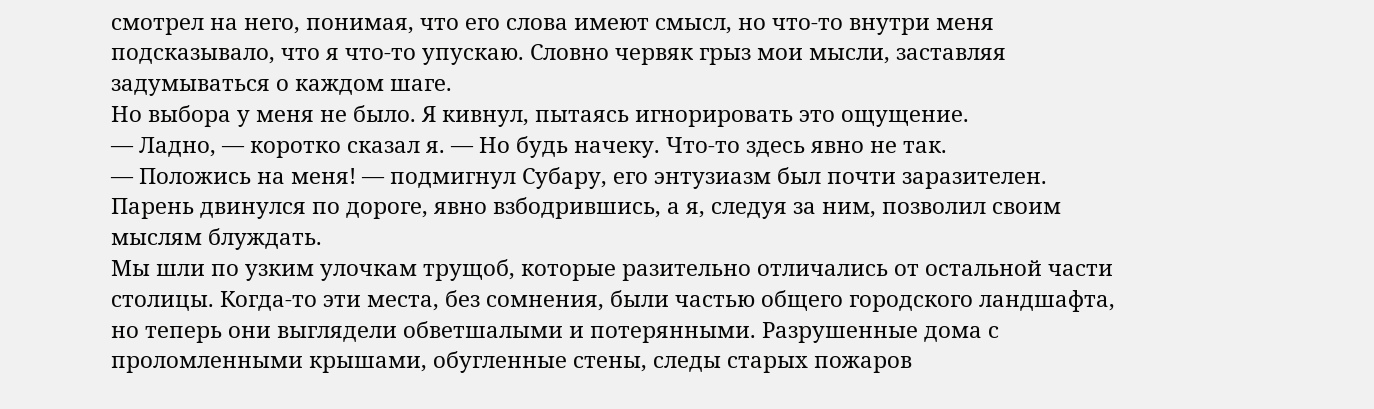смотрел на него, понимая, что его слова имеют смысл, но что-то внутри меня подсказывало, что я что-то упускаю. Словно червяк грыз мои мысли, заставляя задумываться о каждом шаге.
Но выбора у меня не было. Я кивнул, пытаясь игнорировать это ощущение.
— Ладно, — коротко сказал я. — Но будь начеку. Что-то здесь явно не так.
— Положись на меня! — подмигнул Субару, его энтузиазм был почти заразителен.
Парень двинулся по дороге, явно взбодрившись, а я, следуя за ним, позволил своим мыслям блуждать.
Мы шли по узким улочкам трущоб, которые разительно отличались от остальной части столицы. Когда-то эти места, без сомнения, были частью общего городского ландшафта, но теперь они выглядели обветшалыми и потерянными. Разрушенные дома с проломленными крышами, обугленные стены, следы старых пожаров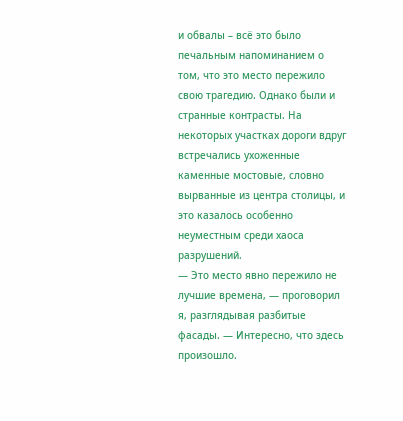и обвалы – всё это было печальным напоминанием о том, что это место пережило свою трагедию. Однако были и странные контрасты. На некоторых участках дороги вдруг встречались ухоженные каменные мостовые, словно вырванные из центра столицы, и это казалось особенно неуместным среди хаоса разрушений.
— Это место явно пережило не лучшие времена, — проговорил я, разглядывая разбитые фасады. — Интересно, что здесь произошло.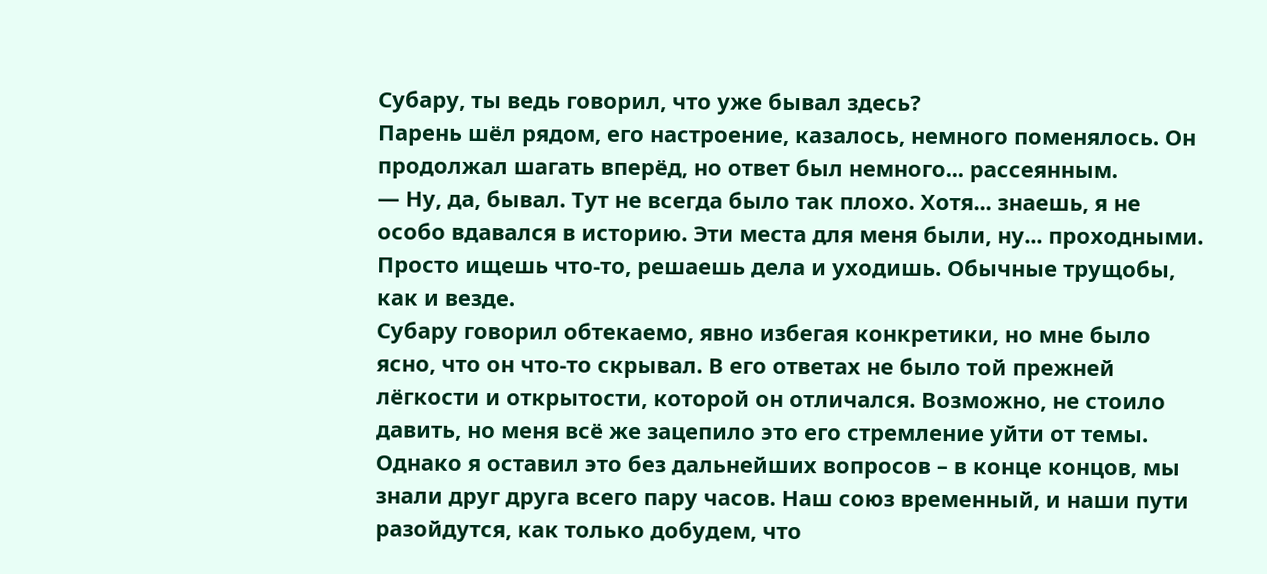Субару, ты ведь говорил, что уже бывал здесь?
Парень шёл рядом, его настроение, казалось, немного поменялось. Он продолжал шагать вперёд, но ответ был немного... рассеянным.
— Ну, да, бывал. Тут не всегда было так плохо. Хотя... знаешь, я не особо вдавался в историю. Эти места для меня были, ну... проходными. Просто ищешь что-то, решаешь дела и уходишь. Обычные трущобы, как и везде.
Субару говорил обтекаемо, явно избегая конкретики, но мне было ясно, что он что-то скрывал. В его ответах не было той прежней лёгкости и открытости, которой он отличался. Возможно, не стоило давить, но меня всё же зацепило это его стремление уйти от темы. Однако я оставил это без дальнейших вопросов – в конце концов, мы знали друг друга всего пару часов. Наш союз временный, и наши пути разойдутся, как только добудем, что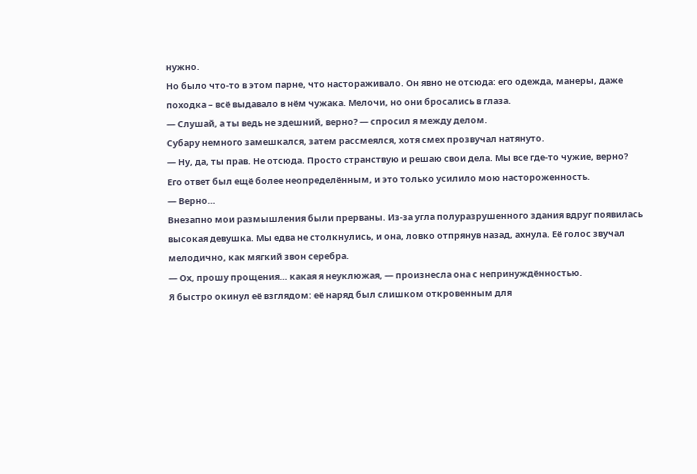нужно.
Но было что-то в этом парне, что настораживало. Он явно не отсюда: его одежда, манеры, даже походка – всё выдавало в нём чужака. Мелочи, но они бросались в глаза.
— Слушай, а ты ведь не здешний, верно? — спросил я между делом.
Субару немного замешкался, затем рассмеялся, хотя смех прозвучал натянуто.
— Ну, да, ты прав. Не отсюда. Просто странствую и решаю свои дела. Мы все где-то чужие, верно?
Его ответ был ещё более неопределённым, и это только усилило мою настороженность.
— Верно…
Внезапно мои размышления были прерваны. Из-за угла полуразрушенного здания вдруг появилась высокая девушка. Мы едва не столкнулись, и она, ловко отпрянув назад, ахнула. Её голос звучал мелодично, как мягкий звон серебра.
— Ох, прошу прощения… какая я неуклюжая, — произнесла она с непринуждённостью.
Я быстро окинул её взглядом: её наряд был слишком откровенным для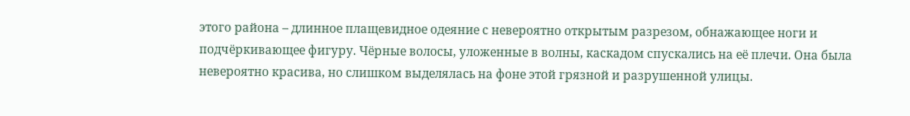этого района – длинное плащевидное одеяние с невероятно открытым разрезом, обнажающее ноги и подчёркивающее фигуру. Чёрные волосы, уложенные в волны, каскадом спускались на её плечи. Она была невероятно красива, но слишком выделялась на фоне этой грязной и разрушенной улицы.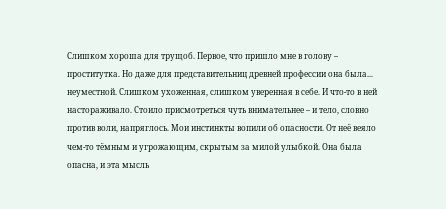Слишком хороша для трущоб. Первое, что пришло мне в голову – проститутка. Но даже для представительниц древней профессии она была... неуместной. Слишком ухоженная, слишком уверенная в себе. И что-то в ней настораживало. Стоило присмотреться чуть внимательнее – и тело, словно против воли, напряглось. Мои инстинкты вопили об опасности. От неё веяло чем-то тёмным и угрожающим, скрытым за милой улыбкой. Она была опасна, и эта мысль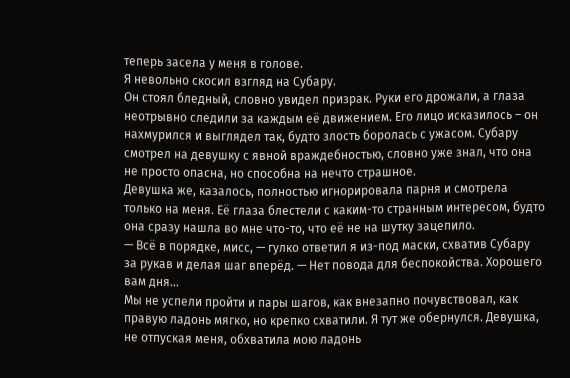теперь засела у меня в голове.
Я невольно скосил взгляд на Субару.
Он стоял бледный, словно увидел призрак. Руки его дрожали, а глаза неотрывно следили за каждым её движением. Его лицо исказилось – он нахмурился и выглядел так, будто злость боролась с ужасом. Субару смотрел на девушку с явной враждебностью, словно уже знал, что она не просто опасна, но способна на нечто страшное.
Девушка же, казалось, полностью игнорировала парня и смотрела только на меня. Её глаза блестели с каким-то странным интересом, будто она сразу нашла во мне что-то, что её не на шутку зацепило.
— Всё в порядке, мисс, — гулко ответил я из-под маски, схватив Субару за рукав и делая шаг вперёд. — Нет повода для беспокойства. Хорошего вам дня...
Мы не успели пройти и пары шагов, как внезапно почувствовал, как правую ладонь мягко, но крепко схватили. Я тут же обернулся. Девушка, не отпуская меня, обхватила мою ладонь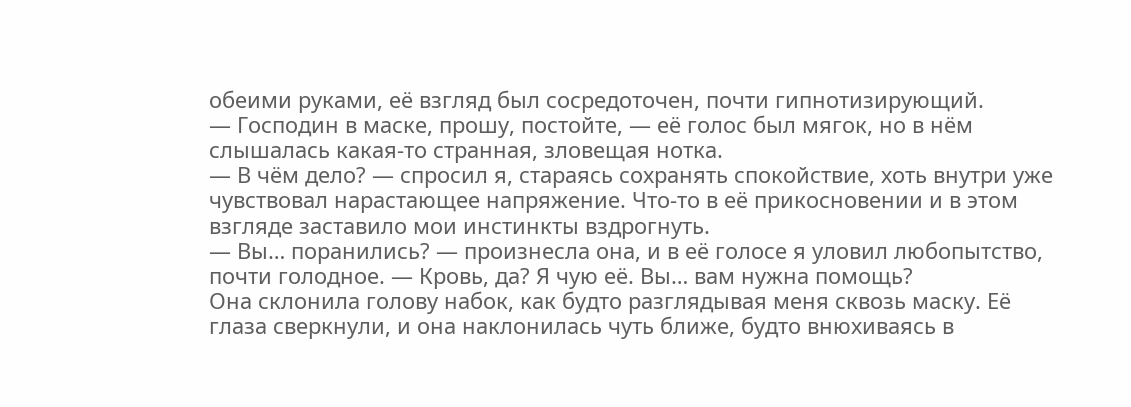обеими руками, её взгляд был сосредоточен, почти гипнотизирующий.
— Господин в маске, прошу, постойте, — её голос был мягок, но в нём слышалась какая-то странная, зловещая нотка.
— В чём дело? — спросил я, стараясь сохранять спокойствие, хоть внутри уже чувствовал нарастающее напряжение. Что-то в её прикосновении и в этом взгляде заставило мои инстинкты вздрогнуть.
— Вы… поранились? — произнесла она, и в её голосе я уловил любопытство, почти голодное. — Кровь, да? Я чую её. Вы… вам нужна помощь?
Она склонила голову набок, как будто разглядывая меня сквозь маску. Её глаза сверкнули, и она наклонилась чуть ближе, будто внюхиваясь в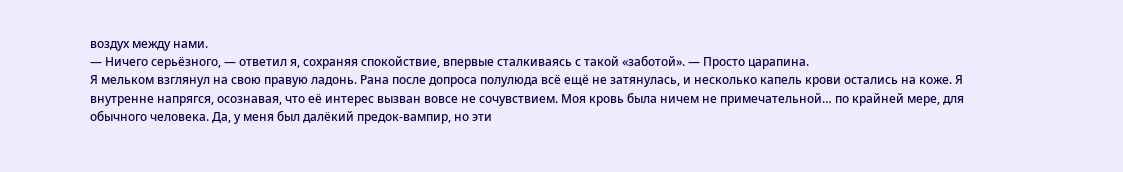воздух между нами.
— Ничего серьёзного, — ответил я, сохраняя спокойствие, впервые сталкиваясь с такой «заботой». — Просто царапина.
Я мельком взглянул на свою правую ладонь. Рана после допроса полулюда всё ещё не затянулась, и несколько капель крови остались на коже. Я внутренне напрягся, осознавая, что её интерес вызван вовсе не сочувствием. Моя кровь была ничем не примечательной… по крайней мере, для обычного человека. Да, у меня был далёкий предок-вампир, но эти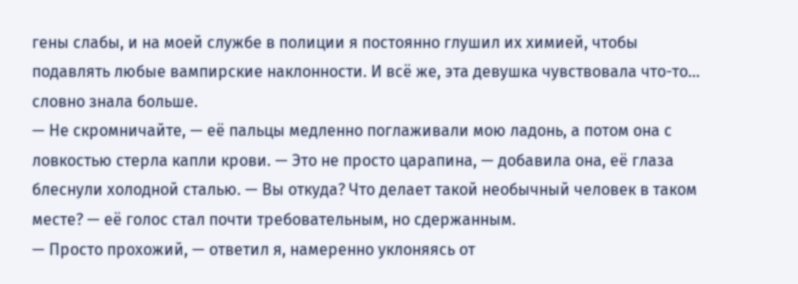гены слабы, и на моей службе в полиции я постоянно глушил их химией, чтобы подавлять любые вампирские наклонности. И всё же, эта девушка чувствовала что-то… словно знала больше.
— Не скромничайте, — её пальцы медленно поглаживали мою ладонь, а потом она с ловкостью стерла капли крови. — Это не просто царапина, — добавила она, её глаза блеснули холодной сталью. — Вы откуда? Что делает такой необычный человек в таком месте? — её голос стал почти требовательным, но сдержанным.
— Просто прохожий, — ответил я, намеренно уклоняясь от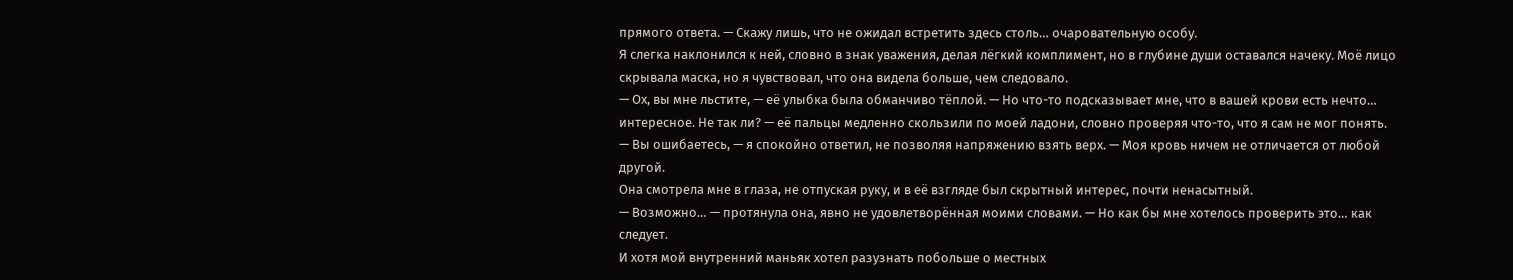прямого ответа. — Скажу лишь, что не ожидал встретить здесь столь… очаровательную особу.
Я слегка наклонился к ней, словно в знак уважения, делая лёгкий комплимент, но в глубине души оставался начеку. Моё лицо скрывала маска, но я чувствовал, что она видела больше, чем следовало.
— Ох, вы мне льстите, — её улыбка была обманчиво тёплой. — Но что-то подсказывает мне, что в вашей крови есть нечто… интересное. Не так ли? — её пальцы медленно скользили по моей ладони, словно проверяя что-то, что я сам не мог понять.
— Вы ошибаетесь, — я спокойно ответил, не позволяя напряжению взять верх. — Моя кровь ничем не отличается от любой другой.
Она смотрела мне в глаза, не отпуская руку, и в её взгляде был скрытный интерес, почти ненасытный.
— Возможно… — протянула она, явно не удовлетворённая моими словами. — Но как бы мне хотелось проверить это… как следует.
И хотя мой внутренний маньяк хотел разузнать побольше о местных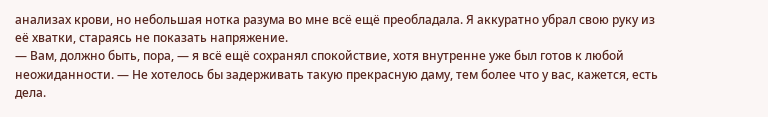анализах крови, но небольшая нотка разума во мне всё ещё преобладала. Я аккуратно убрал свою руку из её хватки, стараясь не показать напряжение.
— Вам, должно быть, пора, — я всё ещё сохранял спокойствие, хотя внутренне уже был готов к любой неожиданности. — Не хотелось бы задерживать такую прекрасную даму, тем более что у вас, кажется, есть дела.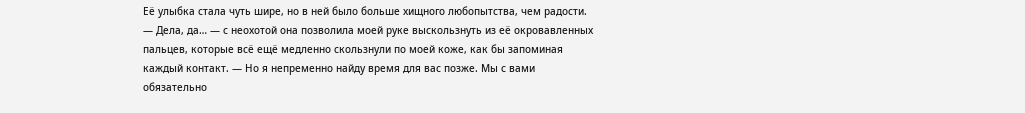Её улыбка стала чуть шире, но в ней было больше хищного любопытства, чем радости.
— Дела, да… — с неохотой она позволила моей руке выскользнуть из её окровавленных пальцев, которые всё ещё медленно скользнули по моей коже, как бы запоминая каждый контакт. — Но я непременно найду время для вас позже. Мы с вами обязательно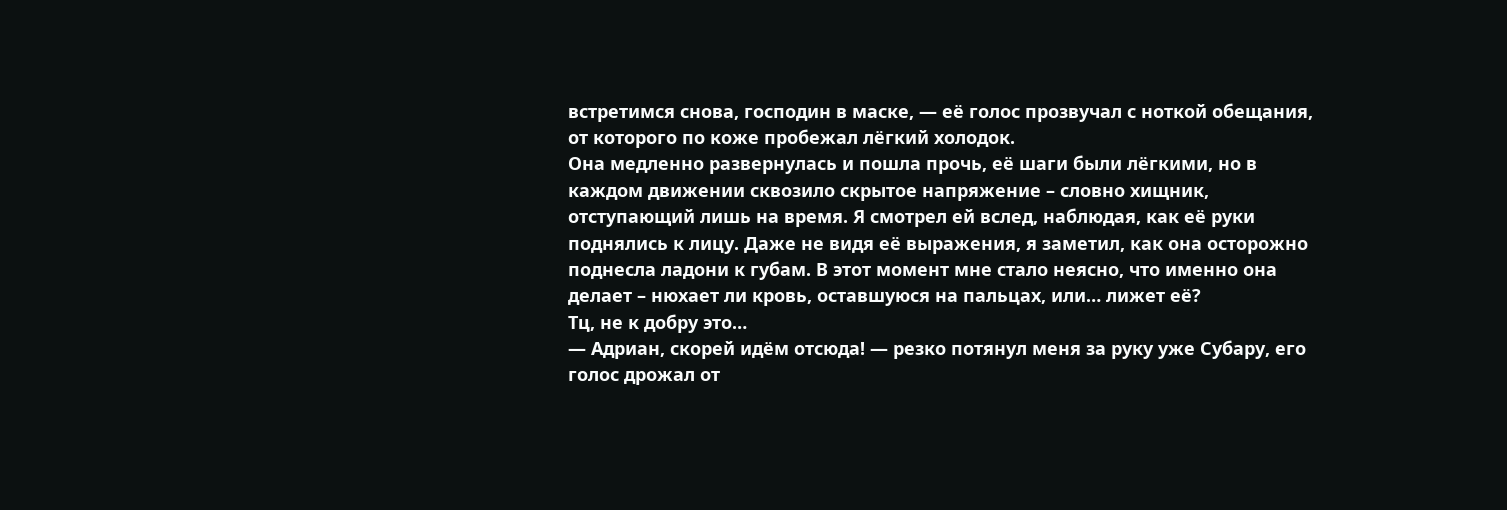встретимся снова, господин в маске, — её голос прозвучал с ноткой обещания, от которого по коже пробежал лёгкий холодок.
Она медленно развернулась и пошла прочь, её шаги были лёгкими, но в каждом движении сквозило скрытое напряжение – словно хищник, отступающий лишь на время. Я смотрел ей вслед, наблюдая, как её руки поднялись к лицу. Даже не видя её выражения, я заметил, как она осторожно поднесла ладони к губам. В этот момент мне стало неясно, что именно она делает – нюхает ли кровь, оставшуюся на пальцах, или… лижет её?
Тц, не к добру это…
— Адриан, скорей идём отсюда! — резко потянул меня за руку уже Субару, его голос дрожал от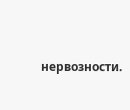нервозности.